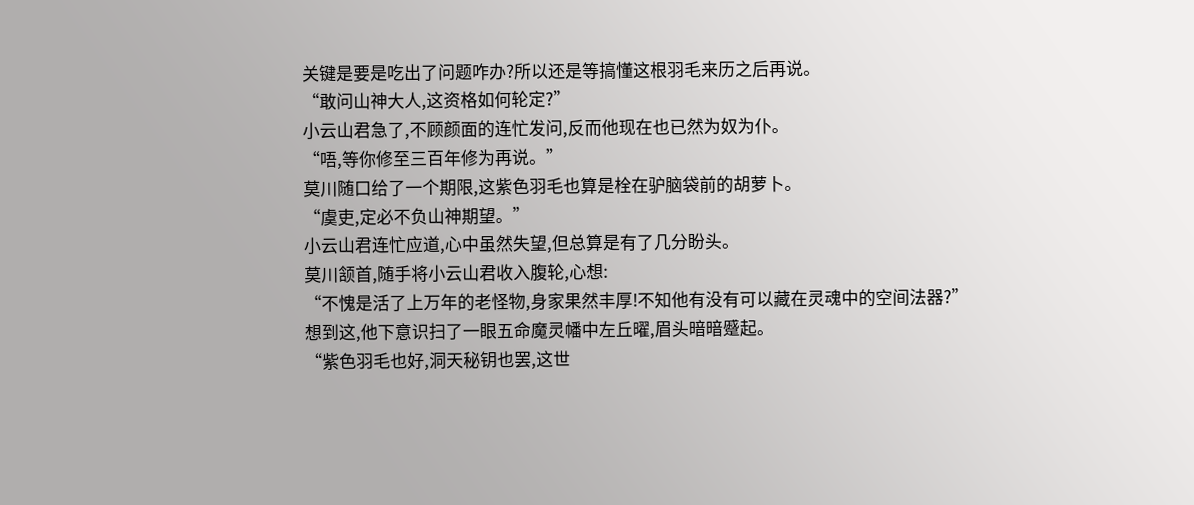关键是要是吃出了问题咋办?所以还是等搞懂这根羽毛来历之后再说。
“敢问山神大人,这资格如何轮定?”
小云山君急了,不顾颜面的连忙发问,反而他现在也已然为奴为仆。
“唔,等你修至三百年修为再说。”
莫川随口给了一个期限,这紫色羽毛也算是栓在驴脑袋前的胡萝卜。
“虞吏,定必不负山神期望。”
小云山君连忙应道,心中虽然失望,但总算是有了几分盼头。
莫川颔首,随手将小云山君收入腹轮,心想:
“不愧是活了上万年的老怪物,身家果然丰厚!不知他有没有可以藏在灵魂中的空间法器?”
想到这,他下意识扫了一眼五命魔灵幡中左丘曜,眉头暗暗蹙起。
“紫色羽毛也好,洞天秘钥也罢,这世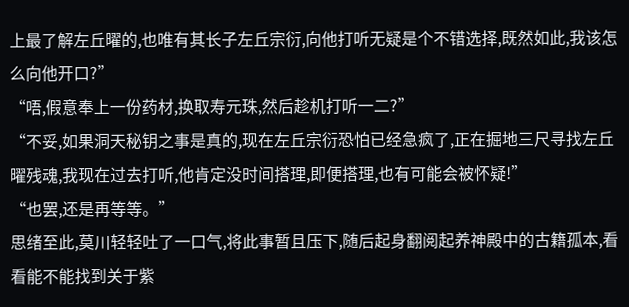上最了解左丘曜的,也唯有其长子左丘宗衍,向他打听无疑是个不错选择,既然如此,我该怎么向他开口?”
“唔,假意奉上一份药材,换取寿元珠,然后趁机打听一二?”
“不妥,如果洞天秘钥之事是真的,现在左丘宗衍恐怕已经急疯了,正在掘地三尺寻找左丘曜残魂,我现在过去打听,他肯定没时间搭理,即便搭理,也有可能会被怀疑!”
“也罢,还是再等等。”
思绪至此,莫川轻轻吐了一口气,将此事暂且压下,随后起身翻阅起养神殿中的古籍孤本,看看能不能找到关于紫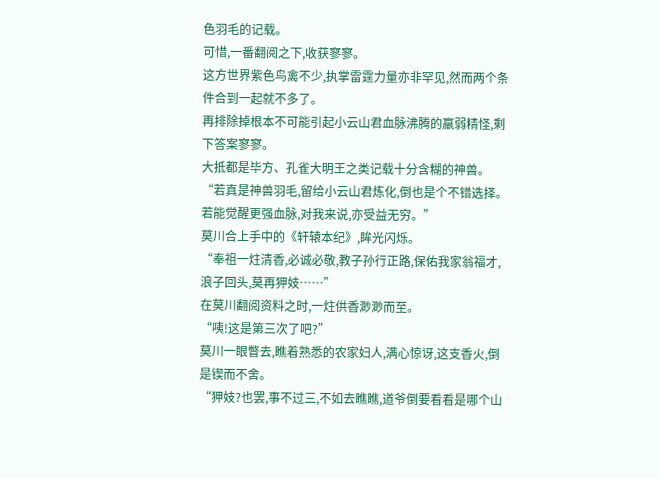色羽毛的记载。
可惜,一番翻阅之下,收获寥寥。
这方世界紫色鸟禽不少,执掌雷霆力量亦非罕见,然而两个条件合到一起就不多了。
再排除掉根本不可能引起小云山君血脉沸腾的羸弱精怪,剩下答案寥寥。
大抵都是毕方、孔雀大明王之类记载十分含糊的神兽。
“若真是神兽羽毛,留给小云山君炼化,倒也是个不错选择。若能觉醒更强血脉,对我来说,亦受益无穷。”
莫川合上手中的《轩辕本纪》,眸光闪烁。
“奉祖一炷清香,必诚必敬,教子孙行正路,保佑我家翁福才,浪子回头,莫再狎妓……”
在莫川翻阅资料之时,一炷供香渺渺而至。
“咦!这是第三次了吧?”
莫川一眼瞥去,瞧着熟悉的农家妇人,满心惊讶,这支香火,倒是锲而不舍。
“狎妓?也罢,事不过三,不如去瞧瞧,道爷倒要看看是哪个山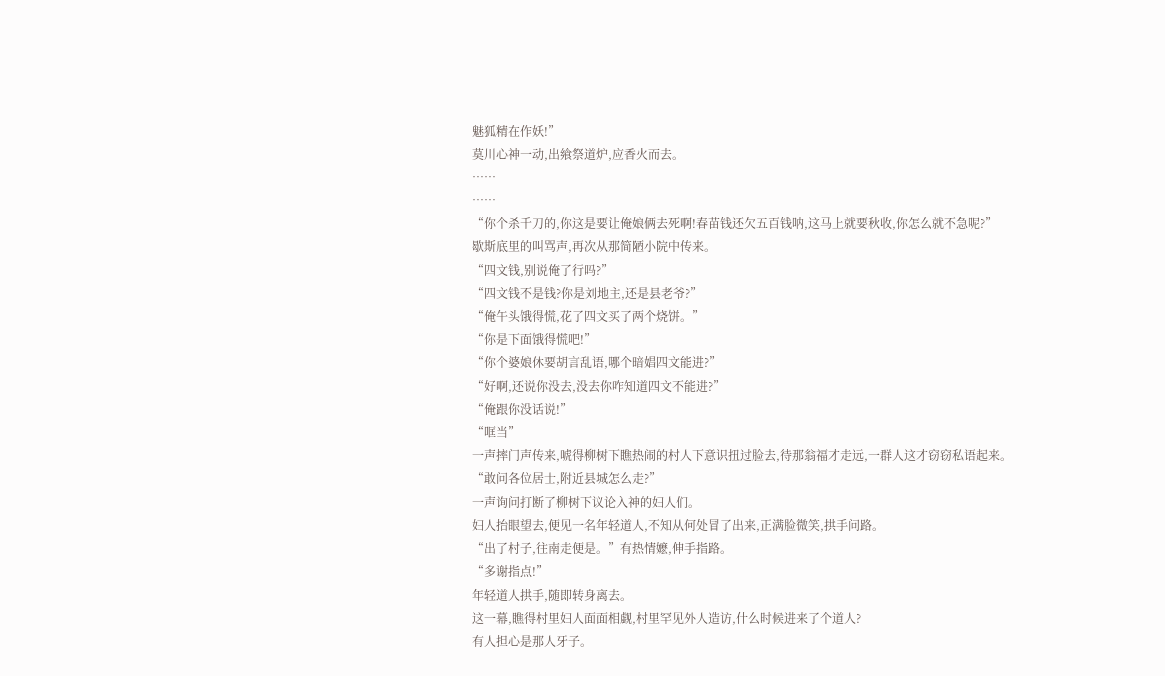魅狐精在作妖!”
莫川心神一动,出飨祭道炉,应香火而去。
……
……
“你个杀千刀的,你这是要让俺娘俩去死啊!春苗钱还欠五百钱呐,这马上就要秋收,你怎么就不急呢?”
歇斯底里的叫骂声,再次从那简陋小院中传来。
“四文钱,别说俺了行吗?”
“四文钱不是钱?你是刘地主,还是县老爷?”
“俺午头饿得慌,花了四文买了两个烧饼。”
“你是下面饿得慌吧!”
“你个婆娘休要胡言乱语,哪个暗娼四文能进?”
“好啊,还说你没去,没去你咋知道四文不能进?”
“俺跟你没话说!”
“哐当”
一声摔门声传来,唬得柳树下瞧热闹的村人下意识扭过脸去,待那翁福才走远,一群人这才窃窃私语起来。
“敢问各位居士,附近县城怎么走?”
一声询问打断了柳树下议论入神的妇人们。
妇人抬眼望去,便见一名年轻道人,不知从何处冒了出来,正满脸微笑,拱手问路。
“出了村子,往南走便是。”有热情嬷,伸手指路。
“多谢指点!”
年轻道人拱手,随即转身离去。
这一幕,瞧得村里妇人面面相觑,村里罕见外人造访,什么时候进来了个道人?
有人担心是那人牙子。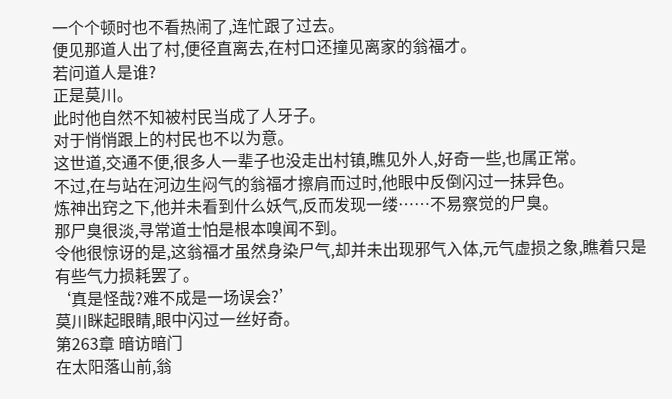一个个顿时也不看热闹了,连忙跟了过去。
便见那道人出了村,便径直离去,在村口还撞见离家的翁福才。
若问道人是谁?
正是莫川。
此时他自然不知被村民当成了人牙子。
对于悄悄跟上的村民也不以为意。
这世道,交通不便,很多人一辈子也没走出村镇,瞧见外人,好奇一些,也属正常。
不过,在与站在河边生闷气的翁福才擦肩而过时,他眼中反倒闪过一抹异色。
炼神出窍之下,他并未看到什么妖气,反而发现一缕……不易察觉的尸臭。
那尸臭很淡,寻常道士怕是根本嗅闻不到。
令他很惊讶的是,这翁福才虽然身染尸气,却并未出现邪气入体,元气虚损之象,瞧着只是有些气力损耗罢了。
‘真是怪哉?难不成是一场误会?’
莫川眯起眼睛,眼中闪过一丝好奇。
第263章 暗访暗门
在太阳落山前,翁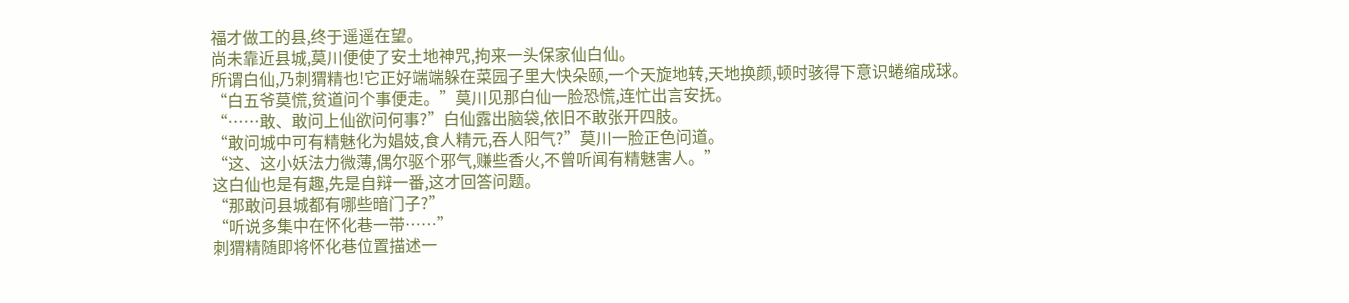福才做工的县,终于遥遥在望。
尚未靠近县城,莫川便使了安土地神咒,拘来一头保家仙白仙。
所谓白仙,乃刺猬精也!它正好端端躲在菜园子里大快朵颐,一个天旋地转,天地换颜,顿时骇得下意识蜷缩成球。
“白五爷莫慌,贫道问个事便走。”莫川见那白仙一脸恐慌,连忙出言安抚。
“……敢、敢问上仙欲问何事?”白仙露出脑袋,依旧不敢张开四肢。
“敢问城中可有精魅化为娼妓,食人精元,吞人阳气?”莫川一脸正色问道。
“这、这小妖法力微薄,偶尔驱个邪气,赚些香火,不曾听闻有精魅害人。”
这白仙也是有趣,先是自辩一番,这才回答问题。
“那敢问县城都有哪些暗门子?”
“听说多集中在怀化巷一带……”
刺猬精随即将怀化巷位置描述一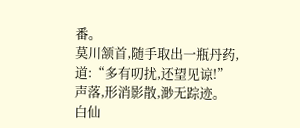番。
莫川颔首,随手取出一瓶丹药,道:“多有叨扰,还望见谅!”
声落,形消影散,渺无踪迹。
白仙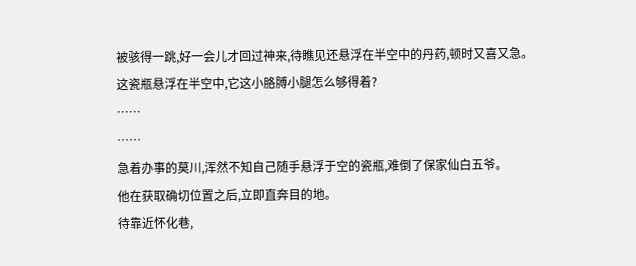被骇得一跳,好一会儿才回过神来,待瞧见还悬浮在半空中的丹药,顿时又喜又急。
这瓷瓶悬浮在半空中,它这小胳膊小腿怎么够得着?
……
……
急着办事的莫川,浑然不知自己随手悬浮于空的瓷瓶,难倒了保家仙白五爷。
他在获取确切位置之后,立即直奔目的地。
待靠近怀化巷,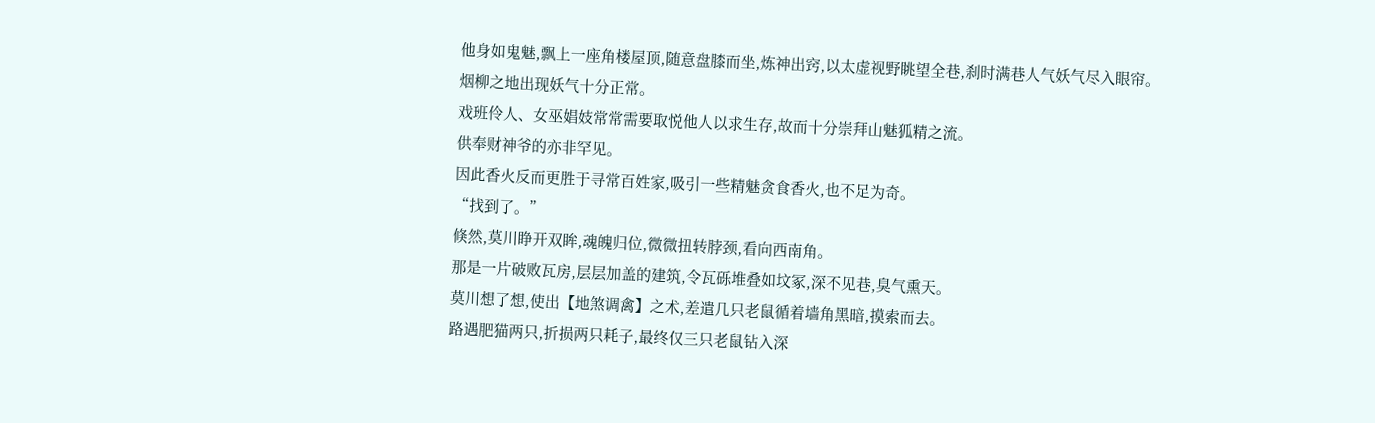他身如鬼魅,飘上一座角楼屋顶,随意盘膝而坐,炼神出窍,以太虚视野眺望全巷,刹时满巷人气妖气尽入眼帘。
烟柳之地出现妖气十分正常。
戏班伶人、女巫娼妓常常需要取悦他人以求生存,故而十分崇拜山魅狐精之流。
供奉财神爷的亦非罕见。
因此香火反而更胜于寻常百姓家,吸引一些精魅贪食香火,也不足为奇。
“找到了。”
倏然,莫川睁开双眸,魂魄归位,微微扭转脖颈,看向西南角。
那是一片破败瓦房,层层加盖的建筑,令瓦砾堆叠如坟冢,深不见巷,臭气熏天。
莫川想了想,使出【地煞调禽】之术,差遣几只老鼠循着墙角黑暗,摸索而去。
路遇肥猫两只,折损两只耗子,最终仅三只老鼠钻入深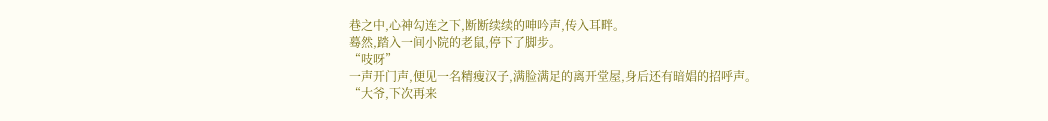巷之中,心神勾连之下,断断续续的呻吟声,传入耳畔。
蓦然,踏入一间小院的老鼠,停下了脚步。
“吱呀”
一声开门声,便见一名精瘦汉子,满脸满足的离开堂屋,身后还有暗娼的招呼声。
“大爷,下次再来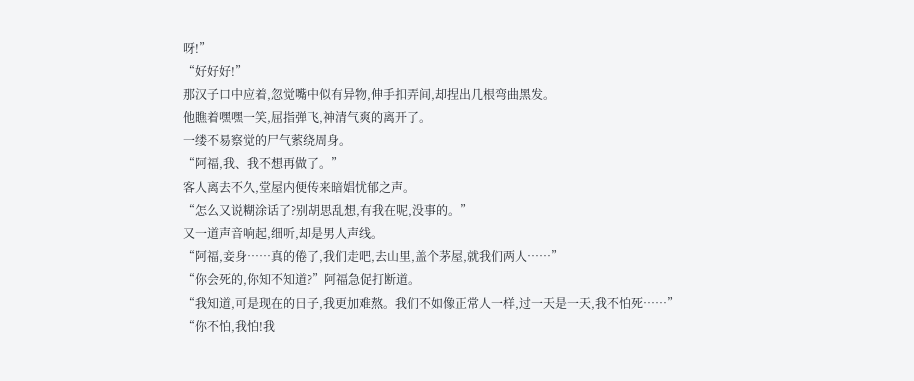呀!”
“好好好!”
那汉子口中应着,忽觉嘴中似有异物,伸手扣弄间,却捏出几根弯曲黑发。
他瞧着嘿嘿一笑,屈指弹飞,神清气爽的离开了。
一缕不易察觉的尸气萦绕周身。
“阿福,我、我不想再做了。”
客人离去不久,堂屋内便传来暗娼忧郁之声。
“怎么又说糊涂话了?别胡思乱想,有我在呢,没事的。”
又一道声音响起,细听,却是男人声线。
“阿福,妾身……真的倦了,我们走吧,去山里,盖个茅屋,就我们两人……”
“你会死的,你知不知道?”阿福急促打断道。
“我知道,可是现在的日子,我更加难熬。我们不如像正常人一样,过一天是一天,我不怕死……”
“你不怕,我怕!我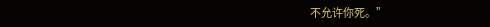不允许你死。”